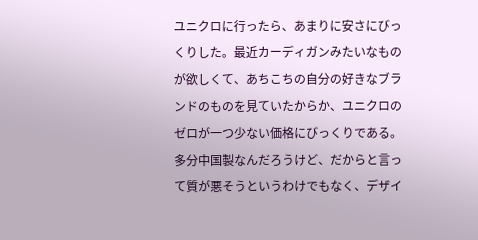ユニクロに行ったら、あまりに安さにびっくりした。最近カーディガンみたいなものが欲しくて、あちこちの自分の好きなブランドのものを見ていたからか、ユニクロのゼロが一つ少ない価格にびっくりである。多分中国製なんだろうけど、だからと言って質が悪そうというわけでもなく、デザイ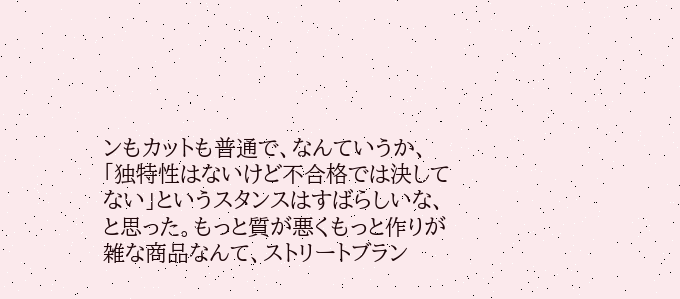ンもカットも普通で、なんていうか、「独特性はないけど不合格では決してない」というスタンスはすばらしいな、と思った。もっと質が悪くもっと作りが雑な商品なんて、ストリートブラン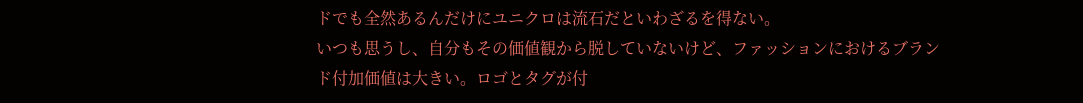ドでも全然あるんだけにユニクロは流石だといわざるを得ない。
いつも思うし、自分もその価値観から脱していないけど、ファッションにおけるブランド付加価値は大きい。ロゴとタグが付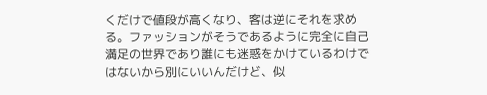くだけで値段が高くなり、客は逆にそれを求める。ファッションがそうであるように完全に自己満足の世界であり誰にも迷惑をかけているわけではないから別にいいんだけど、似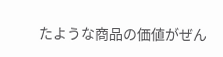たような商品の価値がぜん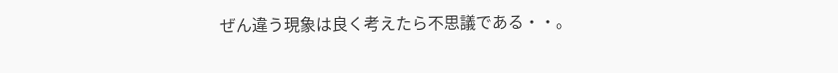ぜん違う現象は良く考えたら不思議である・・。